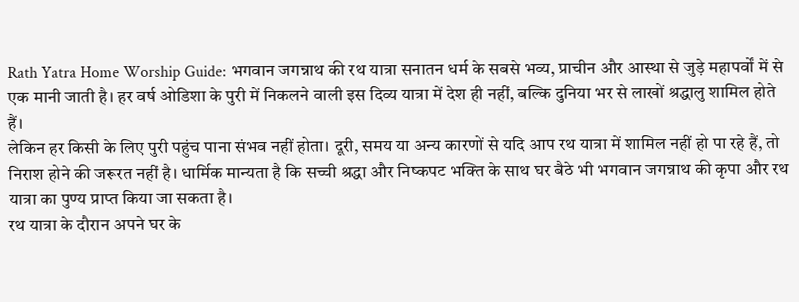Rath Yatra Home Worship Guide: भगवान जगन्नाथ की रथ यात्रा सनातन धर्म के सबसे भव्य, प्राचीन और आस्था से जुड़े महापर्वों में से एक मानी जाती है। हर वर्ष ओडिशा के पुरी में निकलने वाली इस दिव्य यात्रा में देश ही नहीं, बल्कि दुनिया भर से लाखों श्रद्धालु शामिल होते हैं।
लेकिन हर किसी के लिए पुरी पहुंच पाना संभव नहीं होता। दूरी, समय या अन्य कारणों से यदि आप रथ यात्रा में शामिल नहीं हो पा रहे हैं, तो निराश होने की जरूरत नहीं है। धार्मिक मान्यता है कि सच्ची श्रद्धा और निष्कपट भक्ति के साथ घर बैठे भी भगवान जगन्नाथ की कृपा और रथ यात्रा का पुण्य प्राप्त किया जा सकता है।
रथ यात्रा के दौरान अपने घर के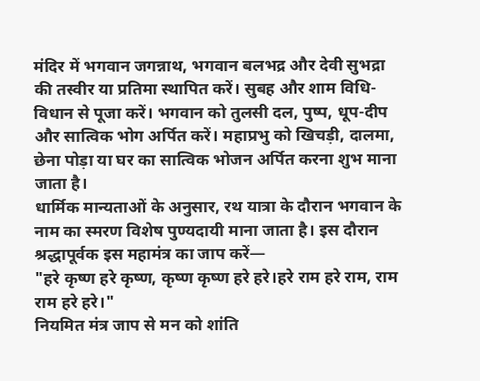मंदिर में भगवान जगन्नाथ, भगवान बलभद्र और देवी सुभद्रा की तस्वीर या प्रतिमा स्थापित करें। सुबह और शाम विधि-विधान से पूजा करें। भगवान को तुलसी दल, पुष्प, धूप-दीप और सात्विक भोग अर्पित करें। महाप्रभु को खिचड़ी, दालमा, छेना पोड़ा या घर का सात्विक भोजन अर्पित करना शुभ माना जाता है।
धार्मिक मान्यताओं के अनुसार, रथ यात्रा के दौरान भगवान के नाम का स्मरण विशेष पुण्यदायी माना जाता है। इस दौरान श्रद्धापूर्वक इस महामंत्र का जाप करें—
"हरे कृष्ण हरे कृष्ण, कृष्ण कृष्ण हरे हरे।हरे राम हरे राम, राम राम हरे हरे।"
नियमित मंत्र जाप से मन को शांति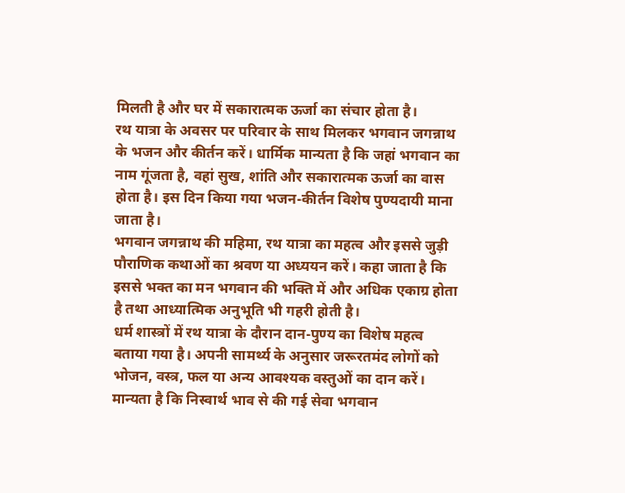मिलती है और घर में सकारात्मक ऊर्जा का संचार होता है।
रथ यात्रा के अवसर पर परिवार के साथ मिलकर भगवान जगन्नाथ के भजन और कीर्तन करें। धार्मिक मान्यता है कि जहां भगवान का नाम गूंजता है, वहां सुख, शांति और सकारात्मक ऊर्जा का वास होता है। इस दिन किया गया भजन-कीर्तन विशेष पुण्यदायी माना जाता है।
भगवान जगन्नाथ की महिमा, रथ यात्रा का महत्व और इससे जुड़ी पौराणिक कथाओं का श्रवण या अध्ययन करें। कहा जाता है कि इससे भक्त का मन भगवान की भक्ति में और अधिक एकाग्र होता है तथा आध्यात्मिक अनुभूति भी गहरी होती है।
धर्म शास्त्रों में रथ यात्रा के दौरान दान-पुण्य का विशेष महत्व बताया गया है। अपनी सामर्थ्य के अनुसार जरूरतमंद लोगों को भोजन, वस्त्र, फल या अन्य आवश्यक वस्तुओं का दान करें। मान्यता है कि निस्वार्थ भाव से की गई सेवा भगवान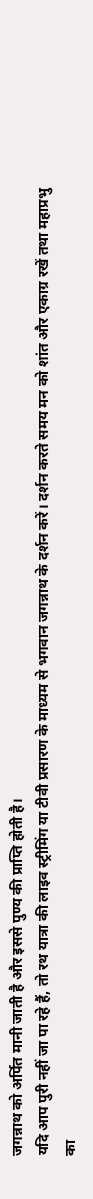जगन्नाथ को अर्पित मानी जाती है और इससे पुण्य की प्राप्ति होती है।
यदि आप पुरी नहीं जा पा रहे हैं, तो रथ यात्रा की लाइव स्ट्रीमिंग या टीवी प्रसारण के माध्यम से भगवान जगन्नाथ के दर्शन करें। दर्शन करते समय मन को शांत और एकाग्र रखें तथा महाप्रभु का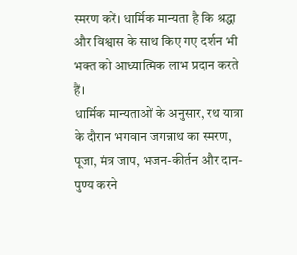स्मरण करें। धार्मिक मान्यता है कि श्रद्धा और विश्वास के साथ किए गए दर्शन भी भक्त को आध्यात्मिक लाभ प्रदान करते हैं।
धार्मिक मान्यताओं के अनुसार, रथ यात्रा के दौरान भगवान जगन्नाथ का स्मरण, पूजा, मंत्र जाप, भजन-कीर्तन और दान-पुण्य करने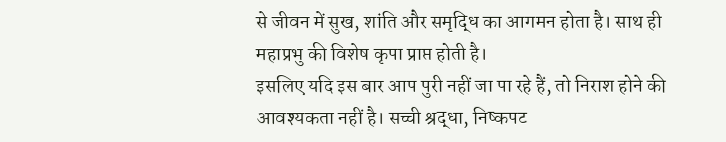से जीवन में सुख, शांति और समृद्धि का आगमन होता है। साथ ही महाप्रभु की विशेष कृपा प्राप्त होती है।
इसलिए यदि इस बार आप पुरी नहीं जा पा रहे हैं, तो निराश होने की आवश्यकता नहीं है। सच्ची श्रद्धा, निष्कपट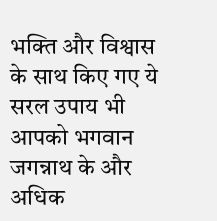भक्ति और विश्वास के साथ किए गए ये सरल उपाय भी आपको भगवान जगन्नाथ के और अधिक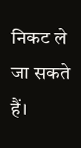निकट ले जा सकते हैं।